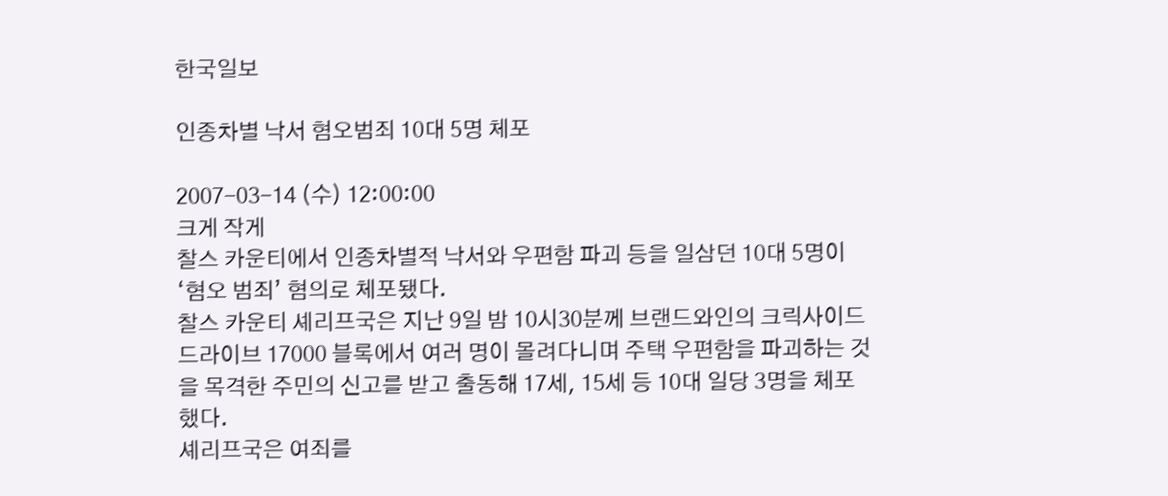한국일보

인종차별 낙서 혐오범죄 10대 5명 체포

2007-03-14 (수) 12:00:00
크게 작게
찰스 카운티에서 인종차별적 낙서와 우편함 파괴 등을 일삼던 10대 5명이 ‘혐오 범죄’ 혐의로 체포됐다.
찰스 카운티 셰리프국은 지난 9일 밤 10시30분께 브랜드와인의 크릭사이드 드라이브 17000 블록에서 여러 명이 몰려다니며 주택 우편함을 파괴하는 것을 목격한 주민의 신고를 받고 출동해 17세, 15세 등 10대 일당 3명을 체포했다.
셰리프국은 여죄를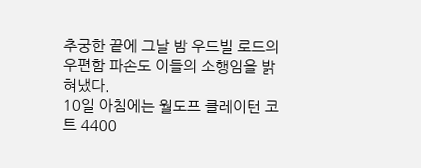추궁한 끝에 그날 밤 우드빌 로드의 우편함 파손도 이들의 소행임을 밝혀냈다.
10일 아침에는 월도프 클레이턴 코트 4400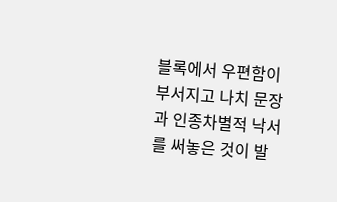블록에서 우편함이 부서지고 나치 문장과 인종차별적 낙서를 써놓은 것이 발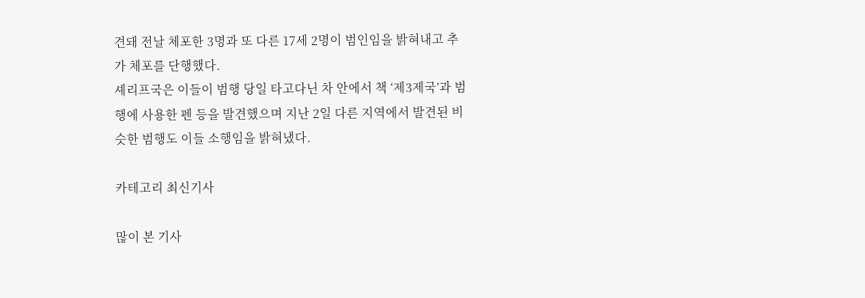견돼 전날 체포한 3명과 또 다른 17세 2명이 범인임을 밝혀내고 추가 체포를 단행했다.
셰리프국은 이들이 범행 당일 타고다닌 차 안에서 책 ‘제3제국’과 범행에 사용한 펜 등을 발견했으며 지난 2일 다른 지역에서 발견된 비슷한 범행도 이들 소행임을 밝혀냈다.

카테고리 최신기사

많이 본 기사